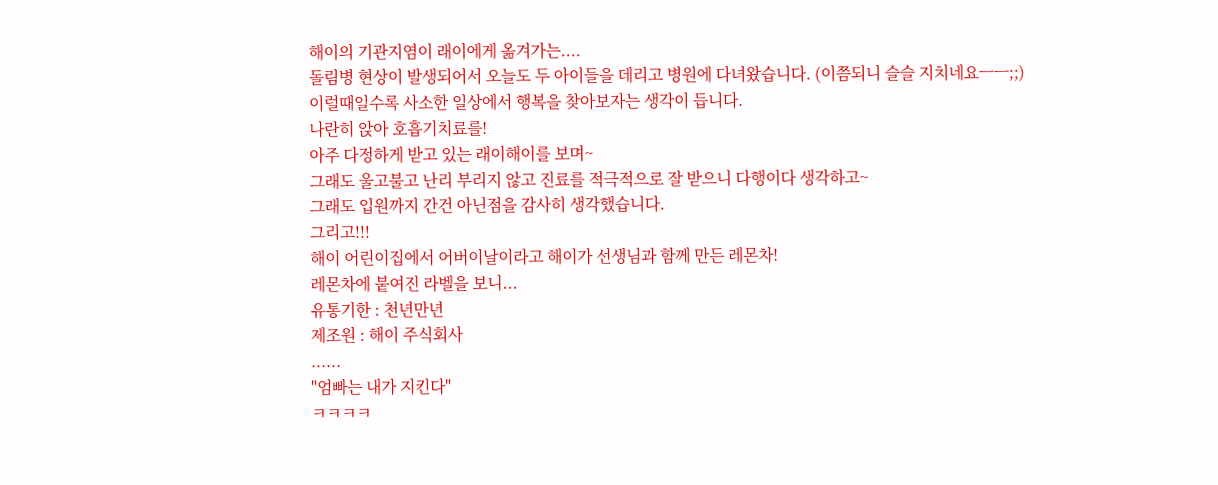해이의 기관지염이 래이에게 옮겨가는....
돌림병 현상이 발생되어서 오늘도 두 아이들을 데리고 병원에 다녀왔습니다. (이쯤되니 슬슬 지치네요ㅡㅡ;;)
이럴때일수록 사소한 일상에서 행복을 찾아보자는 생각이 듭니다.
나란히 앉아 호흡기치료를!
아주 다정하게 받고 있는 래이해이를 보며~
그래도 울고불고 난리 부리지 않고 진료를 적극적으로 잘 받으니 다행이다 생각하고~
그래도 입원까지 간건 아닌점을 감사히 생각했습니다.
그리고!!!
해이 어린이집에서 어버이날이라고 해이가 선생님과 함께 만든 레몬차!
레몬차에 붙여진 라벨을 보니...
유통기한 : 천년만년
제조원 : 해이 주식회사
......
"엄빠는 내가 지킨다"
ㅋㅋㅋㅋ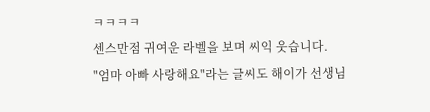ㅋㅋㅋㅋ
센스만점 귀여운 라벨을 보며 씨익 웃습니다.
"엄마 아빠 사랑해요"라는 글씨도 해이가 선생님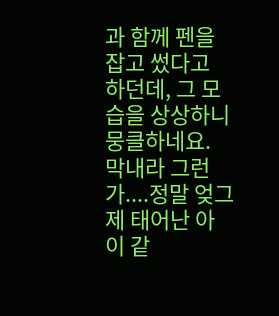과 함께 펜을 잡고 썼다고 하던데, 그 모습을 상상하니 뭉클하네요. 막내라 그런가....정말 엊그제 태어난 아이 같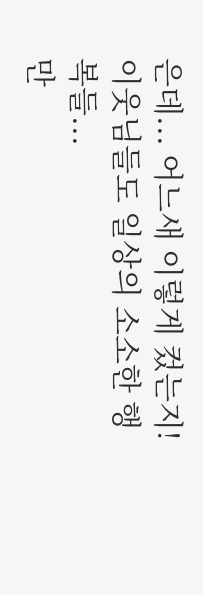은데... 어느새 이렇게 컸는지!
이웃님들도 일상의 소소한 행복들...
만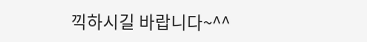끽하시길 바랍니다~^^